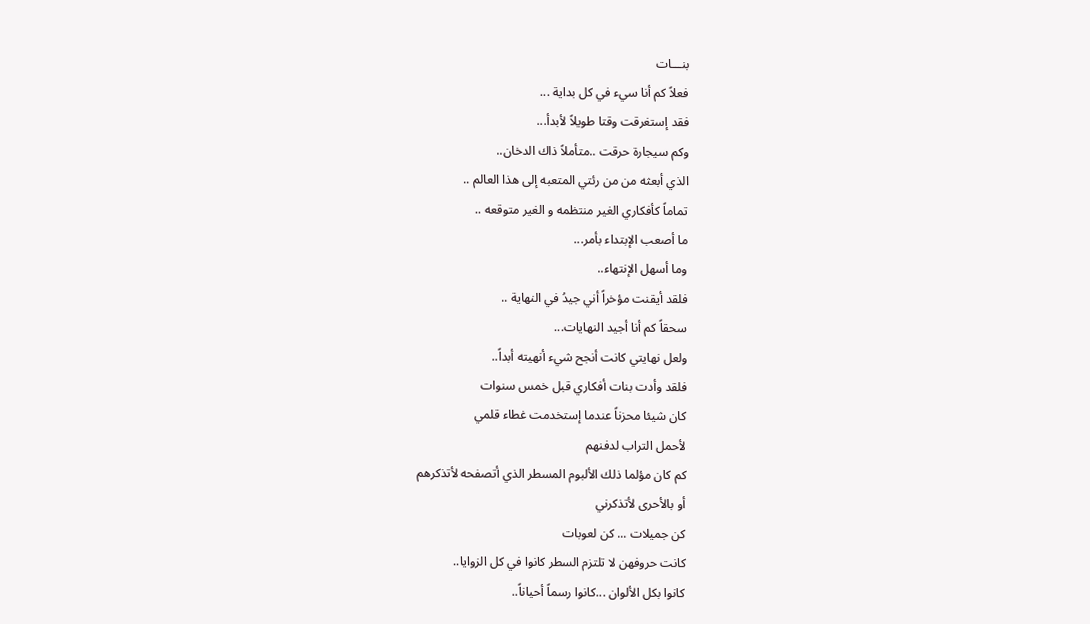بنـــات
فعلاً كم أنا سيء في كل بداية ...
فقد إستغرقت وقتا طويلاً لأبدأ...
وكم سيجارة حرقت ..متأملاً ذاك الدخان..
الذي أبعثه من من رئتي المتعبه إلى هذا العالم ..
تماماً كأفكاري الغير منتظمه و الغير متوقعه ..
ما أصعب الإبتداء بأمر...
وما أسهل الإنتهاء..
فلقد أيقنت مؤخراً أني جيدُ في النهاية ..
سحقاً كم أنا أجيد النهايات...
ولعل نهايتي كانت أنجح شيء أنهيته أبداً..
فلقد وأدت بنات أفكاري قبل خمس سنوات
كان شيئا محزناً عندما إستخدمت غطاء قلمي
لأحمل التراب لدفنهم
كم كان مؤلما ذلك الألبوم المسطر الذي أتصفحه لأتذكرهم
أو بالأحرى لأتذكرني
كن جميلات ... كن لعوبات
كانت حروفهن لا تلتزم السطر كانوا في كل الزوايا..
كانوا بكل الألوان ...كانوا رسماً أحياناً..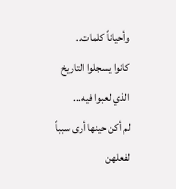وأحياناً كلمات..
كانوا يسجلوا التاريخ الذي لعبوا فيه...
لم أكن حينها أرى سبباً لفعلهن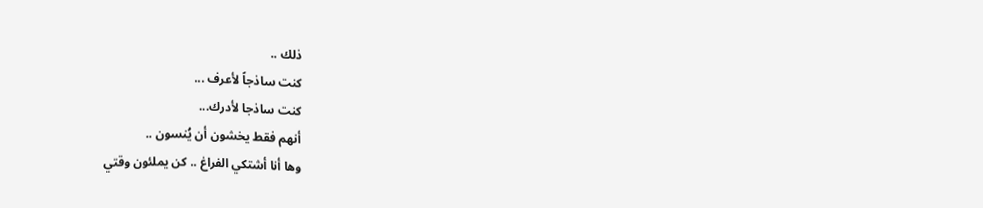ذلك ..
كنت ساذجاً لأعرف ...
كنت ساذجا لأدرك...
أنهم فقط يخشون أن يُنسون ..
وها أنا أشتكي الفراغ .. كن يملئون وقتي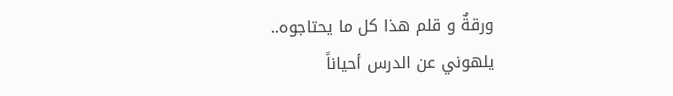ورقةٌ و قلم هذا كل ما يحتاجوه..
يلهوني عن الدرس أحياناً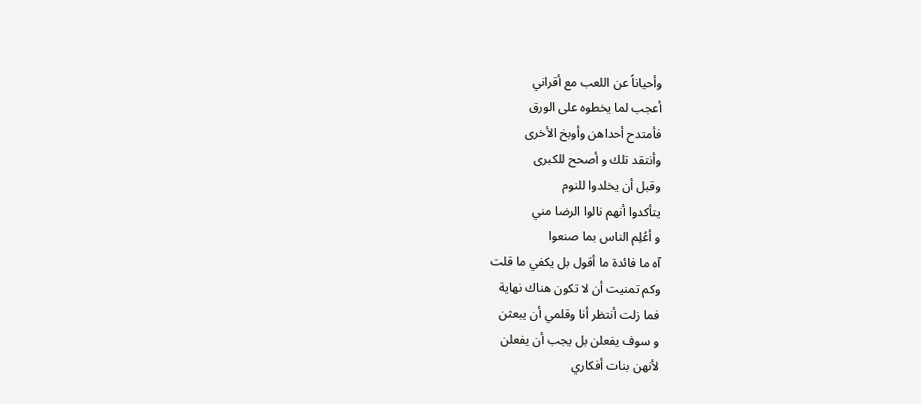وأحياناً عن اللعب مع أقراني
أعجب لما يخطوه على الورق
فأمتدح أحداهن وأوبخ الأخرى
وأنتقد تلك و أصحح للكبرى
وقبل أن يخلدوا للنوم
يتأكدوا أنهم نالوا الرضا مني
و أعُلِم الناس بما صنعوا
آه ما فائدة ما أقول بل يكفي ما قلت
وكم تمنيت أن لا تكون هناك نهاية
فما زلت أنتظر أنا وقلمي أن يبعثن
و سوف يفعلن بل يجب أن يفعلن
لأنهن بنات أفكاري